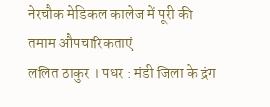नेरचौक मेडिकल कालेज में पूरी की तमाम औपचारिकताएं
ललित ठाकुर । पधर : मंडी जिला के द्रंग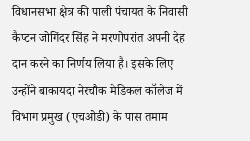विधानसभा क्षेत्र की पाली पंचायत के निवासी कैप्टन जोगिंदर सिंह ने मरणोपरांत अपनी देह दान करने का निर्णय लिया है। इसके लिए उन्होंने बाकायदा नेरचौक मेडिकल कॉलेज में विभाग प्रमुख (एचओडी) के पास तमाम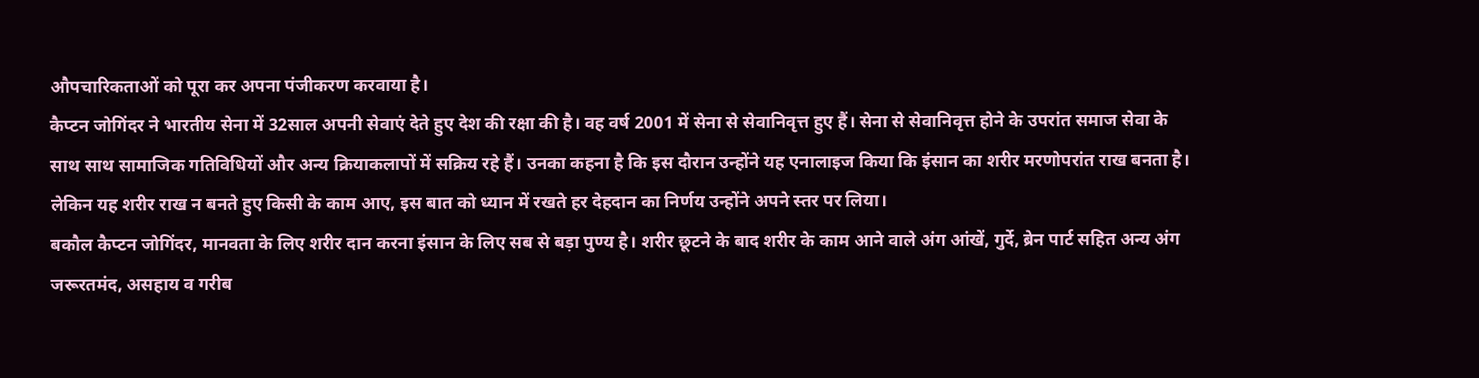औपचारिकताओं को पूरा कर अपना पंजीकरण करवाया है।
कैप्टन जोगिंदर ने भारतीय सेना में 32साल अपनी सेवाएं देते हुए देश की रक्षा की है। वह वर्ष 2001 में सेना से सेवानिवृत्त हुए हैं। सेना से सेवानिवृत्त होने के उपरांत समाज सेवा के साथ साथ सामाजिक गतिविधियों और अन्य क्रियाकलापों में सक्रिय रहे हैं। उनका कहना है कि इस दौरान उन्होंने यह एनालाइज किया कि इंसान का शरीर मरणोपरांत राख बनता है। लेकिन यह शरीर राख न बनते हुए किसी के काम आए, इस बात को ध्यान में रखते हर देहदान का निर्णय उन्होंने अपने स्तर पर लिया।
बकौल कैप्टन जोगिंदर, मानवता के लिए शरीर दान करना इंसान के लिए सब से बड़ा पुण्य है। शरीर छूटने के बाद शरीर के काम आने वाले अंग आंखें, गुर्दे, ब्रेन पार्ट सहित अन्य अंग जरूरतमंद, असहाय व गरीब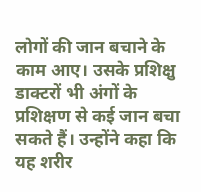लोगों की जान बचाने के काम आए। उसके प्रशिक्षु डाक्टरों भी अंगों के प्रशिक्षण से कई जान बचा सकते हैं। उन्होंने कहा कि यह शरीर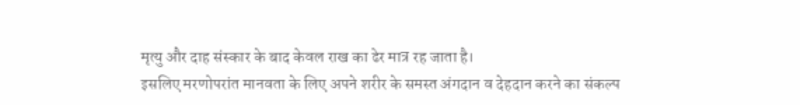मृत्यु और दाह संस्कार के बाद केवल राख का ढेर मात्र रह जाता है।
इसलिए मरणोपरांत मानवता के लिए अपने शरीर के समस्त अंगदान व देहदान करने का संकल्प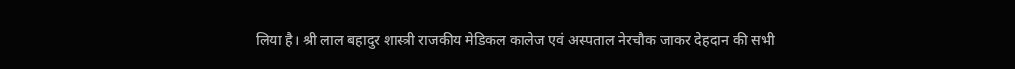लिया है। श्री लाल बहादुर शास्त्री राजकीय मेडिकल कालेज एवं अस्पताल नेरचौक जाकर देहदान की सभी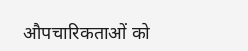औपचारिकताओं को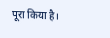पूरा किया है।